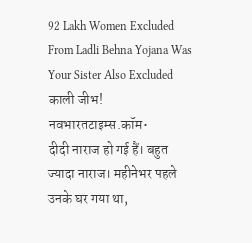92 Lakh Women Excluded From Ladli Behna Yojana Was Your Sister Also Excluded
काली जीभ!
नवभारतटाइम्स.कॉम•
दीदी नाराज हो गई हैं। बहुत ज्यादा नाराज। महीनेभर पहले उनके घर गया था,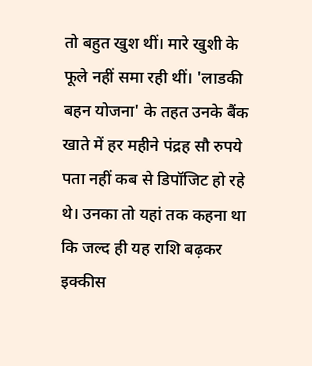तो बहुत खुश थीं। मारे खुशी के फूले नहीं समा रही थीं। 'लाडकी बहन योजना' के तहत उनके बैंक खाते में हर महीने पंद्रह सौ रुपये पता नहीं कब से डिपॉजिट हो रहे थे। उनका तो यहां तक कहना था कि जल्द ही यह राशि बढ़कर इक्कीस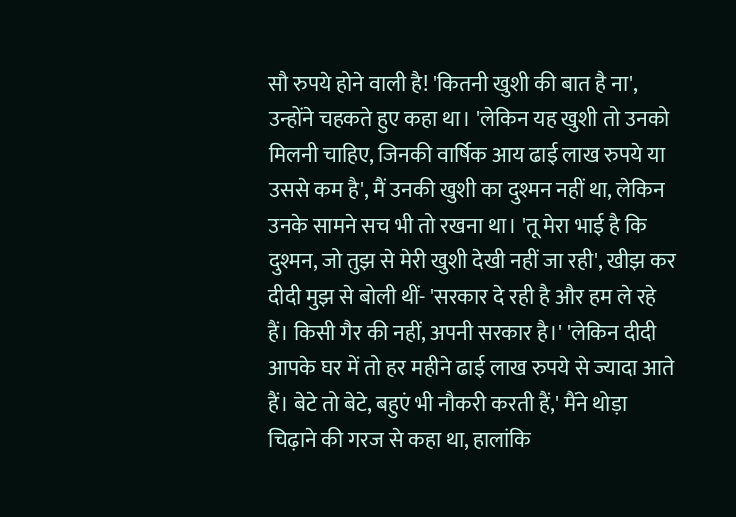सौ रुपये होने वाली है! 'कितनी खुशी की बात है ना', उन्होंने चहकते हुए कहा था। 'लेकिन यह खुशी तो उनको मिलनी चाहिए, जिनकी वार्षिक आय ढाई लाख रुपये या उससे कम है', मैं उनकी खुशी का दुश्मन नहीं था, लेकिन उनके सामने सच भी तो रखना था। 'तू मेरा भाई है कि दुश्मन, जो तुझ से मेरी खुशी देखी नहीं जा रही', खीझ कर दीदी मुझ से बोली थीं- 'सरकार दे रही है और हम ले रहे हैं। किसी गैर की नहीं, अपनी सरकार है।' 'लेकिन दीदी आपके घर में तो हर महीने ढाई लाख रुपये से ज्यादा आते हैं। बेटे तो बेटे, बहुएं भी नौकरी करती हैं,' मैंने थोड़ा चिढ़ाने की गरज से कहा था, हालांकि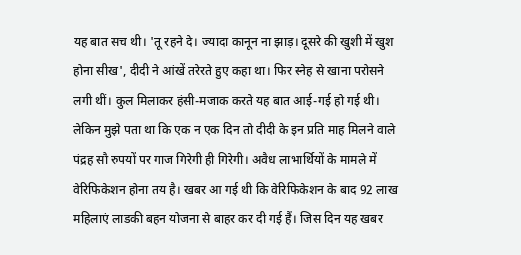यह बात सच थी। 'तू रहने दे। ज्यादा कानून ना झाड़। दूसरे की खुशी में खुश होना सीख', दीदी ने आंखें तरेरते हुए कहा था। फिर स्नेह से खाना परोसने लगी थीं। कुल मिलाकर हंसी-मजाक करते यह बात आई-गई हो गई थी।
लेकिन मुझे पता था कि एक न एक दिन तो दीदी के इन प्रति माह मिलने वाले पंद्रह सौ रुपयों पर गाज गिरेगी ही गिरेगी। अवैध लाभार्थियों के मामले में वेरिफिकेशन होना तय है। खबर आ गई थी कि वेरिफिकेशन के बाद 92 लाख महिलाएं लाडकी बहन योजना से बाहर कर दी गई हैं। जिस दिन यह खबर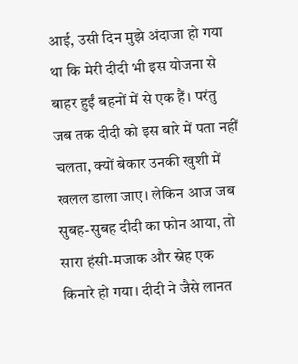आई, उसी दिन मुझे अंदाजा हो गया था कि मेरी दीदी भी इस योजना से बाहर हुईं बहनों में से एक हैं। परंतु जब तक दीदी को इस बारे में पता नहीं चलता, क्यों बेकार उनकी खुशी में खलल डाला जाए। लेकिन आज जब सुबह-सुबह दीदी का फोन आया, तो सारा हंसी-मजाक और स्नेह एक किनारे हो गया। दीदी ने जैसे लानत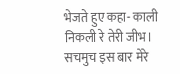भेजते हुए कहा- काली निकली रे तेरी जीभ। सचमुच इस बार मेरे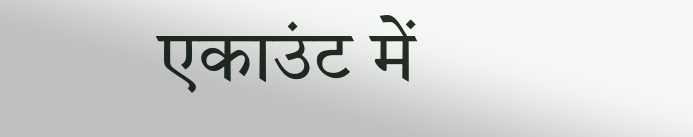एकाउंट में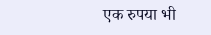एक रुपया भी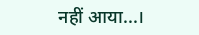नहीं आया...।